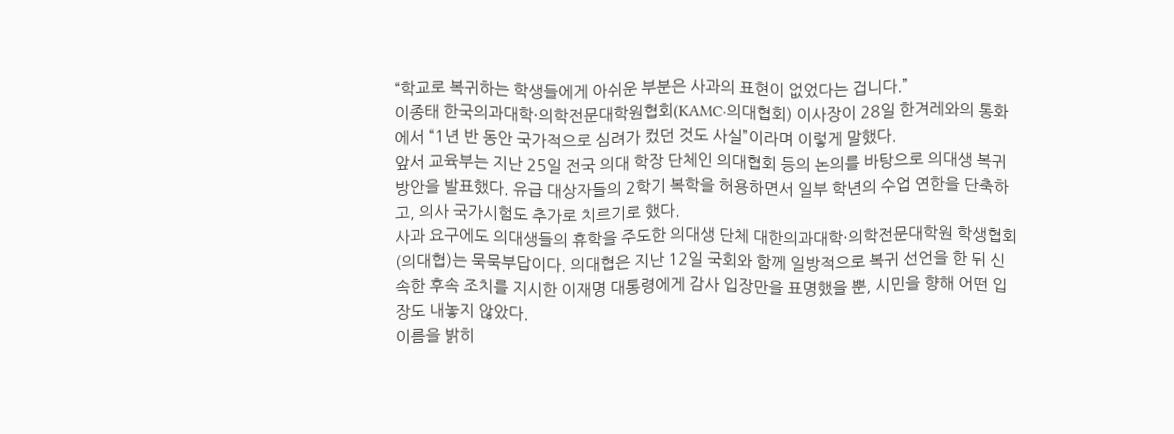“학교로 복귀하는 학생들에게 아쉬운 부분은 사과의 표현이 없었다는 겁니다.”
이종태 한국의과대학·의학전문대학원협회(KAMC·의대협회) 이사장이 28일 한겨레와의 통화에서 “1년 반 동안 국가적으로 심려가 컸던 것도 사실”이라며 이렇게 말했다.
앞서 교육부는 지난 25일 전국 의대 학장 단체인 의대협회 등의 논의를 바탕으로 의대생 복귀 방안을 발표했다. 유급 대상자들의 2학기 복학을 허용하면서 일부 학년의 수업 연한을 단축하고, 의사 국가시험도 추가로 치르기로 했다.
사과 요구에도 의대생들의 휴학을 주도한 의대생 단체 대한의과대학·의학전문대학원 학생협회(의대협)는 묵묵부답이다. 의대협은 지난 12일 국회와 함께 일방적으로 복귀 선언을 한 뒤 신속한 후속 조치를 지시한 이재명 대통령에게 감사 입장만을 표명했을 뿐, 시민을 향해 어떤 입장도 내놓지 않았다.
이름을 밝히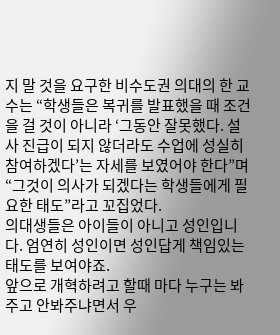지 말 것을 요구한 비수도권 의대의 한 교수는 “학생들은 복귀를 발표했을 때 조건을 걸 것이 아니라 ‘그동안 잘못했다. 설사 진급이 되지 않더라도 수업에 성실히 참여하겠다’는 자세를 보였어야 한다”며 “그것이 의사가 되겠다는 학생들에게 필요한 태도”라고 꼬집었다.
의대생들은 아이들이 아니고 성인입니다. 엄연히 성인이면 성인답게 책임있는 태도를 보여야죠.
앞으로 개혁하려고 할때 마다 누구는 봐주고 안봐주냐면서 우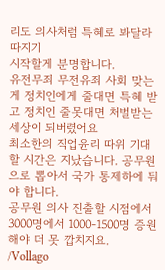리도 의사처럼 특혜로 봐달라 따지기
시작할게 분명합니다.
유전무죄 무전유죄 사회 맞는게 정치인에게 줄대면 특혜 받고 정치인 줄못대면 처벌받는
세상이 되버렸어요
최소한의 직업윤리 따위 기대할 시간은 지났습니다. 공무원으로 뽑아서 국가 통제하에 둬야 합니다.
공무원 의사 진출할 시점에서 3000명에서 1000-1500명 증원해야 더 못 깝치지요.
/Vollago